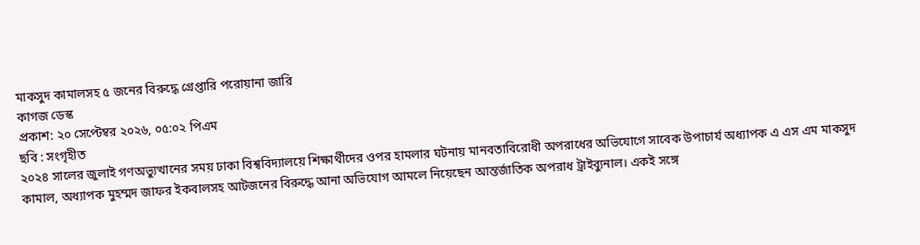মাকসুদ কামালসহ ৫ জনের বিরুদ্ধে গ্রেপ্তারি পরোয়ানা জারি
কাগজ ডেস্ক
প্রকাশ: ২০ সেপ্টেম্বর ২০২৬, ০৫:০২ পিএম
ছবি : সংগৃহীত
২০২৪ সালের জুলাই গণঅভ্যুত্থানের সময় ঢাকা বিশ্ববিদ্যালয়ে শিক্ষার্থীদের ওপর হামলার ঘটনায় মানবতাবিরোধী অপরাধের অভিযোগে সাবেক উপাচার্য অধ্যাপক এ এস এম মাকসুদ কামাল, অধ্যাপক মুহম্মদ জাফর ইকবালসহ আটজনের বিরুদ্ধে আনা অভিযোগ আমলে নিয়েছেন আন্তর্জাতিক অপরাধ ট্রাইব্যুনাল। একই সঙ্গে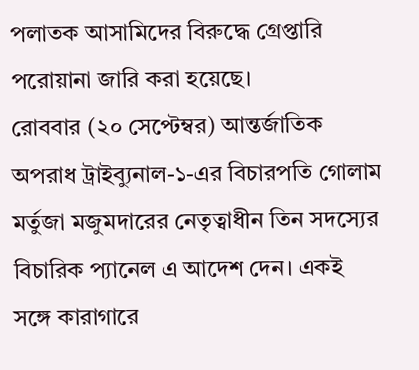পলাতক আসামিদের বিরুদ্ধে গ্রেপ্তারি পরোয়ানা জারি করা হয়েছে।
রোববার (২০ সেপ্টেম্বর) আন্তর্জাতিক অপরাধ ট্রাইব্যুনাল-১-এর বিচারপতি গোলাম মর্তুজা মজুমদারের নেতৃত্বাধীন তিন সদস্যের বিচারিক প্যানেল এ আদেশ দেন। একই সঙ্গে কারাগারে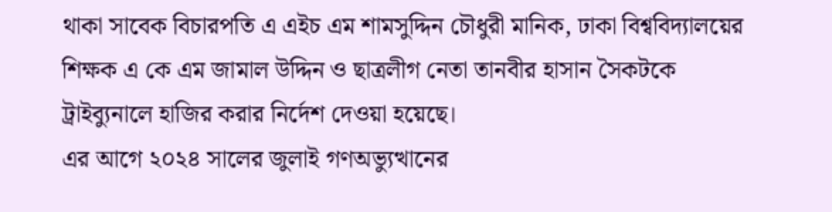থাকা সাবেক বিচারপতি এ এইচ এম শামসুদ্দিন চৌধুরী মানিক, ঢাকা বিশ্ববিদ্যালয়ের শিক্ষক এ কে এম জামাল উদ্দিন ও ছাত্রলীগ নেতা তানবীর হাসান সৈকটকে ট্রাইব্যুনালে হাজির করার নির্দেশ দেওয়া হয়েছে।
এর আগে ২০২৪ সালের জুলাই গণঅভ্যুত্থানের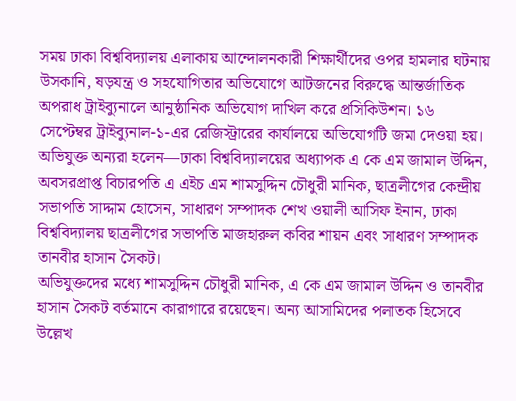সময় ঢাকা বিশ্ববিদ্যালয় এলাকায় আন্দোলনকারী শিক্ষার্থীদের ওপর হামলার ঘটনায় উসকানি, ষড়যন্ত্র ও সহযোগিতার অভিযোগে আটজনের বিরুদ্ধে আন্তর্জাতিক অপরাধ ট্রাইব্যুনালে আনুষ্ঠানিক অভিযোগ দাখিল করে প্রসিকিউশন। ১৬ সেপ্টেম্বর ট্রাইব্যুনাল-১-এর রেজিস্ট্রারের কার্যালয়ে অভিযোগটি জমা দেওয়া হয়।
অভিযুক্ত অন্যরা হলেন—ঢাকা বিশ্ববিদ্যালয়ের অধ্যাপক এ কে এম জামাল উদ্দিন, অবসরপ্রাপ্ত বিচারপতি এ এইচ এম শামসুদ্দিন চৌধুরী মানিক, ছাত্রলীগের কেন্দ্রীয় সভাপতি সাদ্দাম হোসেন, সাধারণ সম্পাদক শেখ ওয়ালী আসিফ ইনান, ঢাকা বিশ্ববিদ্যালয় ছাত্রলীগের সভাপতি মাজহারুল কবির শায়ন এবং সাধারণ সম্পাদক তানবীর হাসান সৈকট।
অভিযুক্তদের মধ্যে শামসুদ্দিন চৌধুরী মানিক, এ কে এম জামাল উদ্দিন ও তানবীর হাসান সৈকট বর্তমানে কারাগারে রয়েছেন। অন্য আসামিদের পলাতক হিসেবে উল্লেখ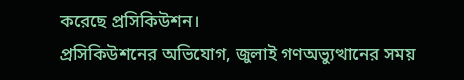করেছে প্রসিকিউশন।
প্রসিকিউশনের অভিযোগ, জুলাই গণঅভ্যুত্থানের সময়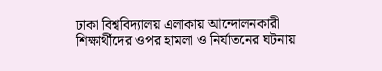ঢাকা বিশ্ববিদ্যালয় এলাকায় আন্দোলনকারী শিক্ষার্থীদের ওপর হামলা ও নির্যাতনের ঘটনায়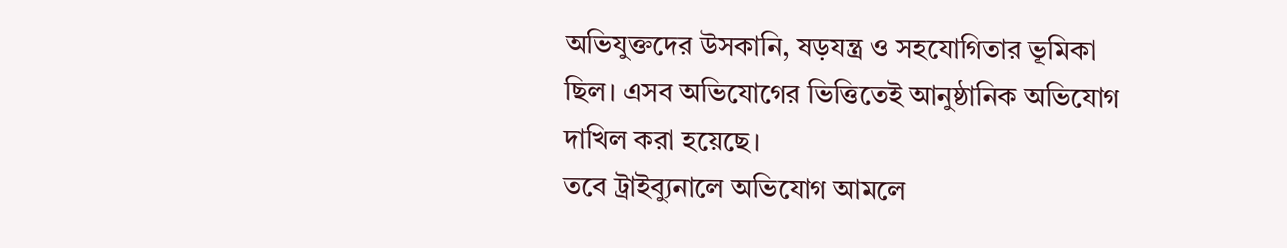অভিযুক্তদের উসকানি, ষড়যন্ত্র ও সহযোগিতার ভূমিকা ছিল। এসব অভিযোগের ভিত্তিতেই আনুষ্ঠানিক অভিযোগ দাখিল করা হয়েছে।
তবে ট্রাইব্যুনালে অভিযোগ আমলে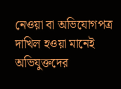নেওয়া বা অভিযোগপত্র দাখিল হওয়া মানেই অভিযুক্তদের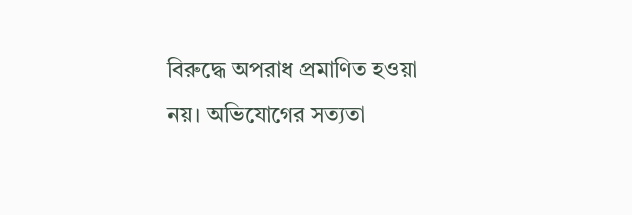বিরুদ্ধে অপরাধ প্রমাণিত হওয়া নয়। অভিযোগের সত্যতা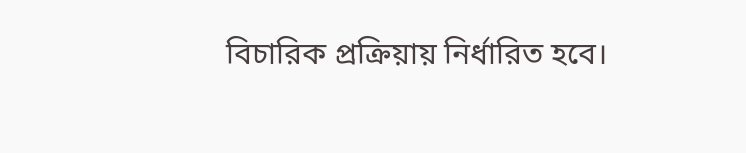বিচারিক প্রক্রিয়ায় নির্ধারিত হবে।